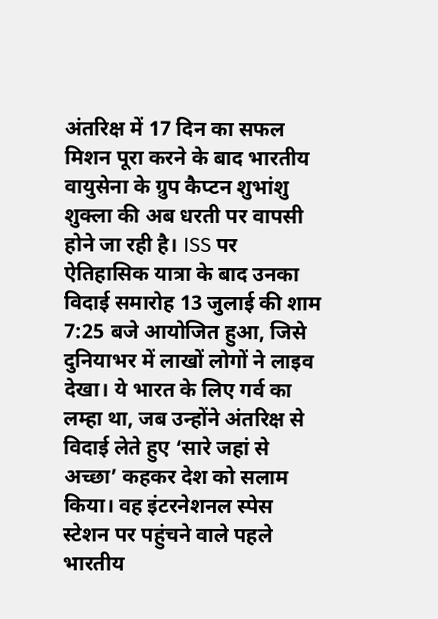अंतरिक्ष में 17 दिन का सफल मिशन पूरा करने के बाद भारतीय वायुसेना के ग्रुप कैप्टन शुभांशु शुक्ला की अब धरती पर वापसी होने जा रही है। ISS पर ऐतिहासिक यात्रा के बाद उनका विदाई समारोह 13 जुलाई की शाम 7:25 बजे आयोजित हुआ, जिसे दुनियाभर में लाखों लोगों ने लाइव देखा। ये भारत के लिए गर्व का लम्हा था, जब उन्होंने अंतरिक्ष से विदाई लेते हुए ‘सारे जहां से अच्छा’ कहकर देश को सलाम किया। वह इंटरनेशनल स्पेस स्टेशन पर पहुंचने वाले पहले भारतीय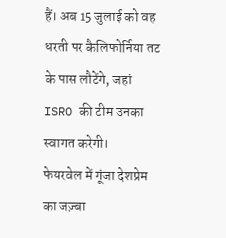हैं। अब 15 जुलाई को वह धरती पर कैलिफोर्निया तट के पास लौटेंगे, जहां ISRO की टीम उनका स्वागत करेगी।
फेयरवेल में गूंजा देशप्रेम का जज़्बा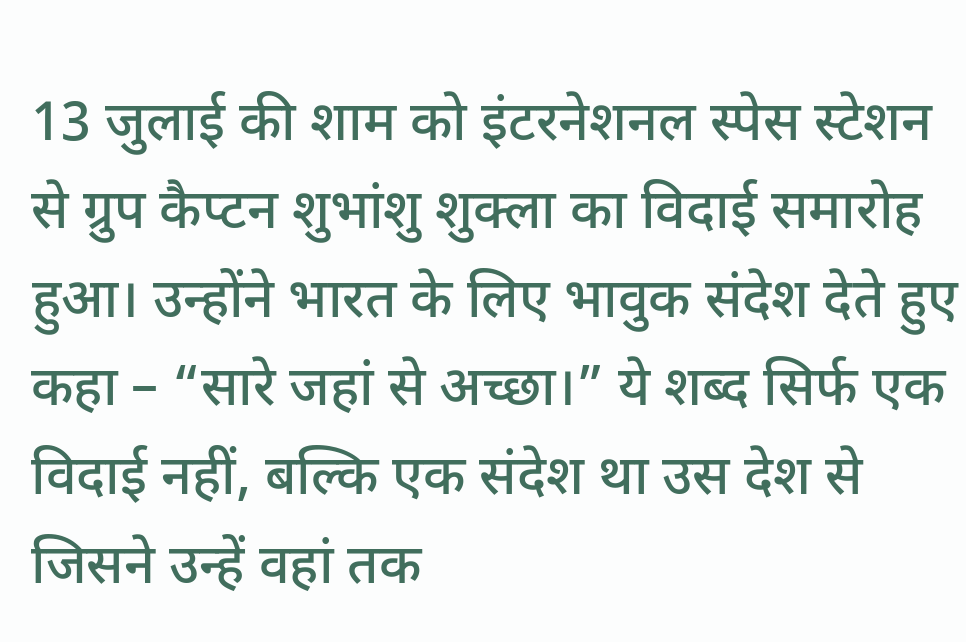13 जुलाई की शाम को इंटरनेशनल स्पेस स्टेशन से ग्रुप कैप्टन शुभांशु शुक्ला का विदाई समारोह हुआ। उन्होंने भारत के लिए भावुक संदेश देते हुए कहा – “सारे जहां से अच्छा।” ये शब्द सिर्फ एक विदाई नहीं, बल्कि एक संदेश था उस देश से जिसने उन्हें वहां तक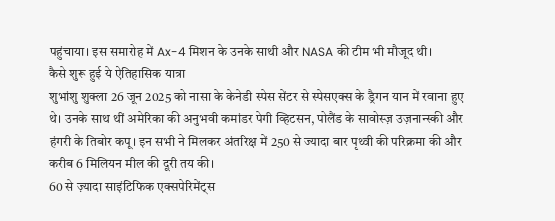पहुंचाया। इस समारोह में Ax-4 मिशन के उनके साथी और NASA की टीम भी मौजूद थी।
कैसे शुरू हुई ये ऐतिहासिक यात्रा
शुभांशु शुक्ला 26 जून 2025 को नासा के केनेडी स्पेस सेंटर से स्पेसएक्स के ड्रैगन यान में रवाना हुए थे। उनके साथ थीं अमेरिका की अनुभवी कमांडर पेगी व्हिटसन, पोलैंड के सावोस्ज़ उज़नान्स्की और हंगरी के तिबोर कपू। इन सभी ने मिलकर अंतरिक्ष में 250 से ज्यादा बार पृथ्वी की परिक्रमा की और करीब 6 मिलियन मील की दूरी तय की।
60 से ज़्यादा साइंटिफिक एक्सपेरिमेंट्स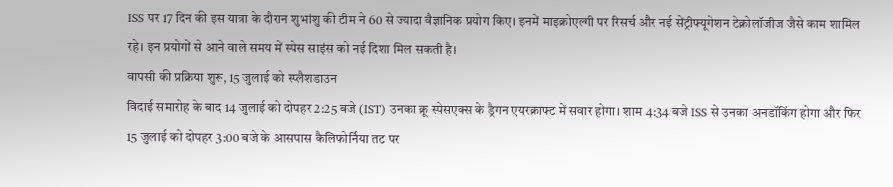ISS पर 17 दिन की इस यात्रा के दौरान शुभांशु की टीम ने 60 से ज्यादा वैज्ञानिक प्रयोग किए। इनमें माइक्रोएल्गी पर रिसर्च और नई सेंट्रीफ्यूगेशन टेक्नोलॉजीज जैसे काम शामिल रहे। इन प्रयोगों से आने वाले समय में स्पेस साइंस को नई दिशा मिल सकती है।
वापसी की प्रक्रिया शुरू, 15 जुलाई को स्प्लैशडाउन
विदाई समारोह के बाद 14 जुलाई को दोपहर 2:25 बजे (IST) उनका क्रू स्पेसएक्स के ड्रैगन एयरक्राफ्ट में सवार होगा। शाम 4:34 बजे ISS से उनका अनडॉकिंग होगा और फिर 15 जुलाई को दोपहर 3:00 बजे के आसपास कैलिफोर्निया तट पर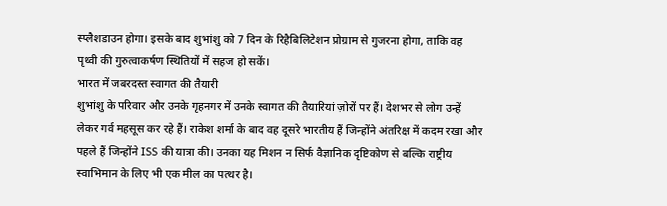स्प्लैशडाउन होगा। इसके बाद शुभांशु को 7 दिन के रिहैबिलिटेशन प्रोग्राम से गुजरना होगा, ताकि वह पृथ्वी की गुरुत्वाकर्षण स्थितियों में सहज हो सकें।
भारत में जबरदस्त स्वागत की तैयारी
शुभांशु के परिवार और उनके गृहनगर में उनके स्वागत की तैयारियां ज़ोरों पर हैं। देशभर से लोग उन्हें लेकर गर्व महसूस कर रहे हैं। राकेश शर्मा के बाद वह दूसरे भारतीय हैं जिन्होंने अंतरिक्ष में कदम रखा और पहले हैं जिन्होंने ISS की यात्रा की। उनका यह मिशन न सिर्फ वैज्ञानिक दृष्टिकोण से बल्कि राष्ट्रीय स्वाभिमान के लिए भी एक मील का पत्थर है।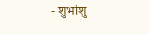- शुभांशु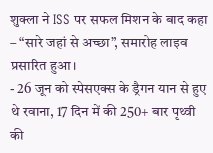शुक्ला ने ISS पर सफल मिशन के बाद कहा – “सारे जहां से अच्छा”, समारोह लाइव प्रसारित हुआ।
- 26 जून को स्पेसएक्स के ड्रैगन यान से हुए थे रवाना, 17 दिन में की 250+ बार पृथ्वी की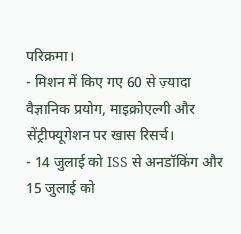परिक्रमा।
- मिशन में किए गए 60 से ज़्यादा वैज्ञानिक प्रयोग, माइक्रोएल्गी और सेंट्रीफ्यूगेशन पर खास रिसर्च।
- 14 जुलाई को ISS से अनडॉकिंग और 15 जुलाई को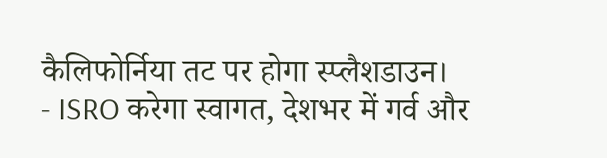कैलिफोर्निया तट पर होगा स्प्लैशडाउन।
- ISRO करेगा स्वागत, देशभर में गर्व और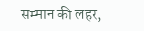सम्मान की लहर,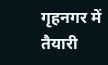गृहनगर में तैयारी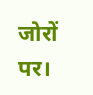जोरों पर।